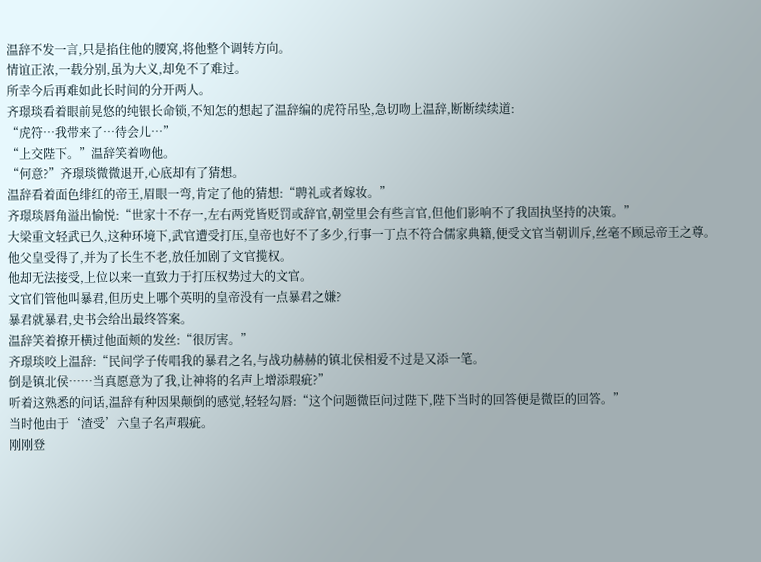温辞不发一言,只是掐住他的腰窝,将他整个调转方向。
情谊正浓,一载分别,虽为大义,却免不了难过。
所幸今后再难如此长时间的分开两人。
齐璟琰看着眼前晃悠的纯银长命锁,不知怎的想起了温辞编的虎符吊坠,急切吻上温辞,断断续续道:
“虎符…我带来了…待会儿…”
“上交陛下。”温辞笑着吻他。
“何意?”齐璟琰微微退开,心底却有了猜想。
温辞看着面色绯红的帝王,眉眼一弯,肯定了他的猜想:“聘礼或者嫁妆。”
齐璟琰唇角溢出愉悦:“世家十不存一,左右两党皆贬罚或辞官,朝堂里会有些言官,但他们影响不了我固执坚持的决策。”
大梁重文轻武已久,这种环境下,武官遭受打压,皇帝也好不了多少,行事一丁点不符合儒家典籍,便受文官当朝训斥,丝毫不顾忌帝王之尊。
他父皇受得了,并为了长生不老,放任加剧了文官揽权。
他却无法接受,上位以来一直致力于打压权势过大的文官。
文官们管他叫暴君,但历史上哪个英明的皇帝没有一点暴君之嫌?
暴君就暴君,史书会给出最终答案。
温辞笑着撩开横过他面颊的发丝:“很厉害。”
齐璟琰咬上温辞:“民间学子传唱我的暴君之名,与战功赫赫的镇北侯相爱不过是又添一笔。
倒是镇北侯……当真愿意为了我,让神将的名声上增添瑕疵?”
听着这熟悉的问话,温辞有种因果颠倒的感觉,轻轻勾唇:“这个问题微臣问过陛下,陛下当时的回答便是微臣的回答。”
当时他由于‘渣受’六皇子名声瑕疵。
刚刚登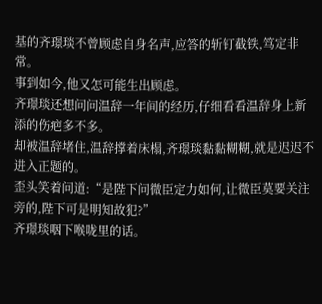基的齐璟琰不曾顾虑自身名声,应答的斩钉截铁,笃定非常。
事到如今,他又怎可能生出顾虑。
齐璟琰还想问问温辞一年间的经历,仔细看看温辞身上新添的伤疤多不多。
却被温辞堵住,温辞撑着床榻,齐璟琰黏黏糊糊,就是迟迟不进入正题的。
歪头笑着问道:“是陛下问微臣定力如何,让微臣莫要关注旁的,陛下可是明知故犯?”
齐璟琰咽下喉咙里的话。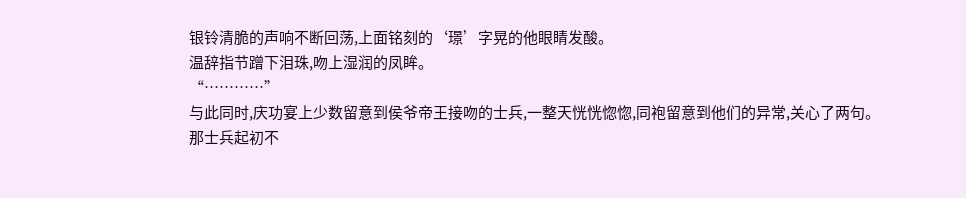银铃清脆的声响不断回荡,上面铭刻的‘璟’字晃的他眼睛发酸。
温辞指节蹭下泪珠,吻上湿润的凤眸。
“…………”
与此同时,庆功宴上少数留意到侯爷帝王接吻的士兵,一整天恍恍惚惚,同袍留意到他们的异常,关心了两句。
那士兵起初不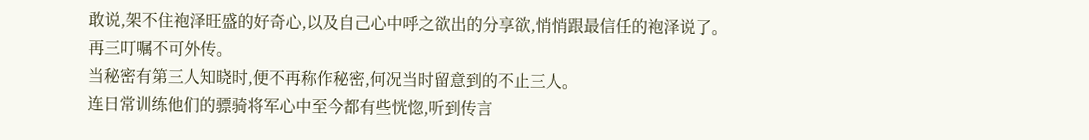敢说,架不住袍泽旺盛的好奇心,以及自己心中呼之欲出的分享欲,悄悄跟最信任的袍泽说了。
再三叮嘱不可外传。
当秘密有第三人知晓时,便不再称作秘密,何况当时留意到的不止三人。
连日常训练他们的骠骑将军心中至今都有些恍惚,听到传言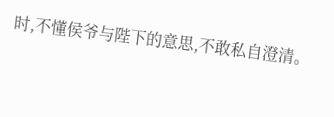时,不懂侯爷与陛下的意思,不敢私自澄清。